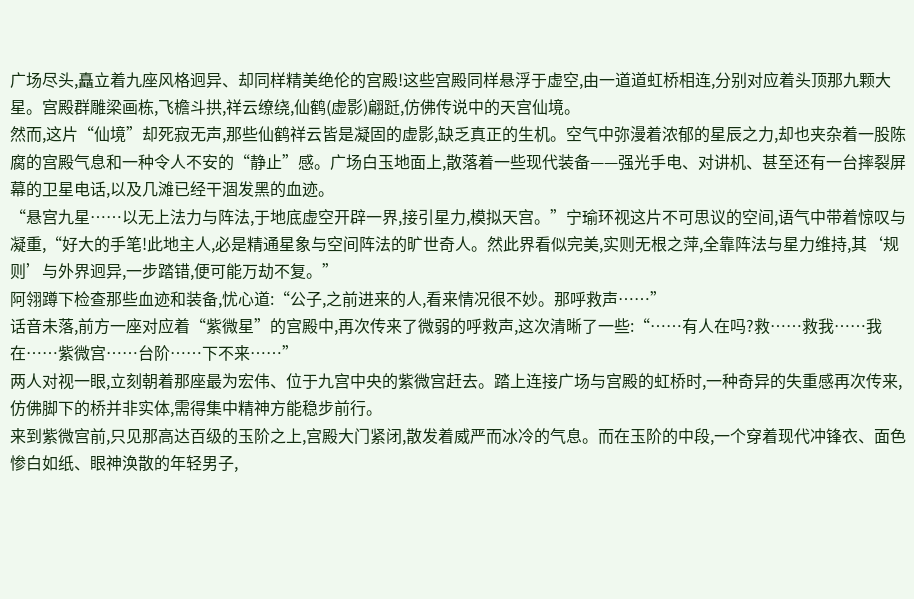广场尽头,矗立着九座风格迥异、却同样精美绝伦的宫殿!这些宫殿同样悬浮于虚空,由一道道虹桥相连,分别对应着头顶那九颗大星。宫殿群雕梁画栋,飞檐斗拱,祥云缭绕,仙鹤(虚影)翩跹,仿佛传说中的天宫仙境。
然而,这片“仙境”却死寂无声,那些仙鹤祥云皆是凝固的虚影,缺乏真正的生机。空气中弥漫着浓郁的星辰之力,却也夹杂着一股陈腐的宫殿气息和一种令人不安的“静止”感。广场白玉地面上,散落着一些现代装备——强光手电、对讲机、甚至还有一台摔裂屏幕的卫星电话,以及几滩已经干涸发黑的血迹。
“悬宫九星……以无上法力与阵法,于地底虚空开辟一界,接引星力,模拟天宫。”宁瑜环视这片不可思议的空间,语气中带着惊叹与凝重,“好大的手笔!此地主人,必是精通星象与空间阵法的旷世奇人。然此界看似完美,实则无根之萍,全靠阵法与星力维持,其‘规则’与外界迥异,一步踏错,便可能万劫不复。”
阿翎蹲下检查那些血迹和装备,忧心道:“公子,之前进来的人,看来情况很不妙。那呼救声……”
话音未落,前方一座对应着“紫微星”的宫殿中,再次传来了微弱的呼救声,这次清晰了一些:“……有人在吗?救……救我……我在……紫微宫……台阶……下不来……”
两人对视一眼,立刻朝着那座最为宏伟、位于九宫中央的紫微宫赶去。踏上连接广场与宫殿的虹桥时,一种奇异的失重感再次传来,仿佛脚下的桥并非实体,需得集中精神方能稳步前行。
来到紫微宫前,只见那高达百级的玉阶之上,宫殿大门紧闭,散发着威严而冰冷的气息。而在玉阶的中段,一个穿着现代冲锋衣、面色惨白如纸、眼神涣散的年轻男子,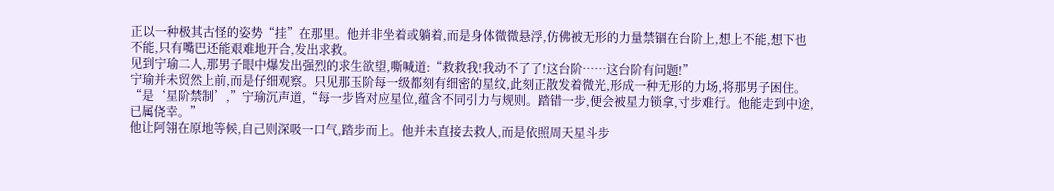正以一种极其古怪的姿势“挂”在那里。他并非坐着或躺着,而是身体微微悬浮,仿佛被无形的力量禁锢在台阶上,想上不能,想下也不能,只有嘴巴还能艰难地开合,发出求救。
见到宁瑜二人,那男子眼中爆发出强烈的求生欲望,嘶喊道:“救救我!我动不了了!这台阶……这台阶有问题!”
宁瑜并未贸然上前,而是仔细观察。只见那玉阶每一级都刻有细密的星纹,此刻正散发着微光,形成一种无形的力场,将那男子困住。
“是‘星阶禁制’,”宁瑜沉声道,“每一步皆对应星位,蕴含不同引力与规则。踏错一步,便会被星力锁拿,寸步难行。他能走到中途,已属侥幸。”
他让阿翎在原地等候,自己则深吸一口气,踏步而上。他并未直接去救人,而是依照周天星斗步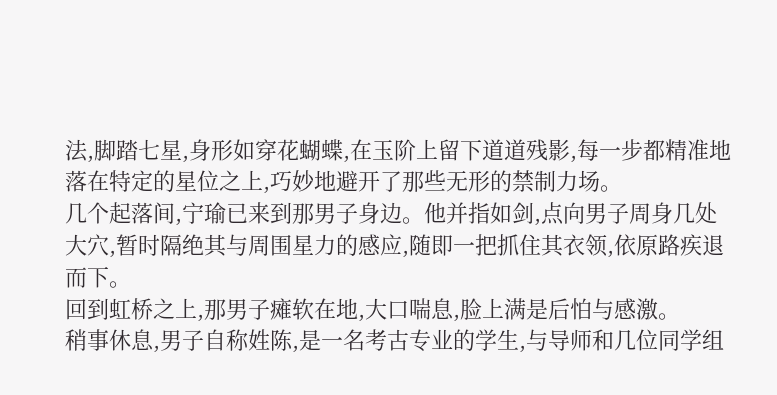法,脚踏七星,身形如穿花蝴蝶,在玉阶上留下道道残影,每一步都精准地落在特定的星位之上,巧妙地避开了那些无形的禁制力场。
几个起落间,宁瑜已来到那男子身边。他并指如剑,点向男子周身几处大穴,暂时隔绝其与周围星力的感应,随即一把抓住其衣领,依原路疾退而下。
回到虹桥之上,那男子瘫软在地,大口喘息,脸上满是后怕与感激。
稍事休息,男子自称姓陈,是一名考古专业的学生,与导师和几位同学组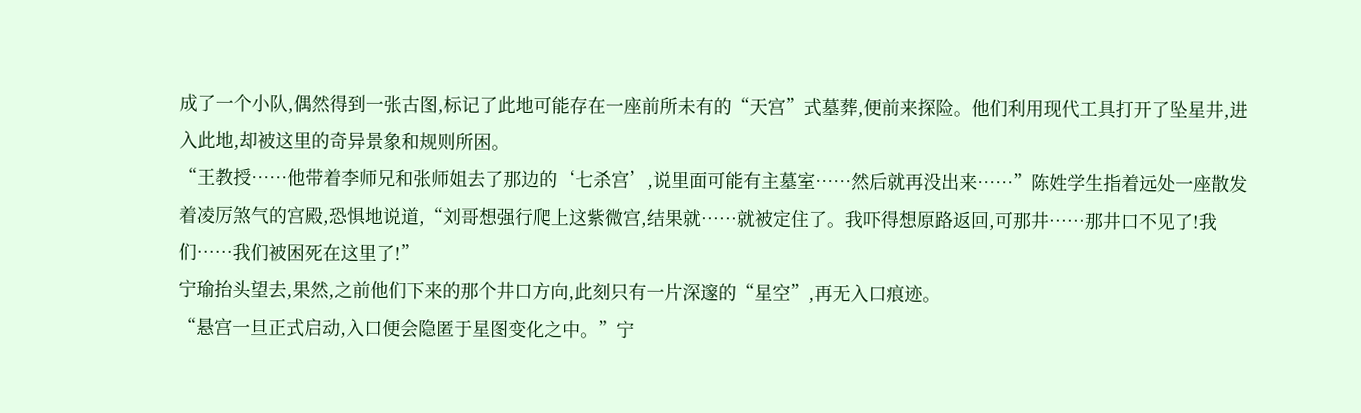成了一个小队,偶然得到一张古图,标记了此地可能存在一座前所未有的“天宫”式墓葬,便前来探险。他们利用现代工具打开了坠星井,进入此地,却被这里的奇异景象和规则所困。
“王教授……他带着李师兄和张师姐去了那边的‘七杀宫’,说里面可能有主墓室……然后就再没出来……”陈姓学生指着远处一座散发着凌厉煞气的宫殿,恐惧地说道,“刘哥想强行爬上这紫微宫,结果就……就被定住了。我吓得想原路返回,可那井……那井口不见了!我们……我们被困死在这里了!”
宁瑜抬头望去,果然,之前他们下来的那个井口方向,此刻只有一片深邃的“星空”,再无入口痕迹。
“悬宫一旦正式启动,入口便会隐匿于星图变化之中。”宁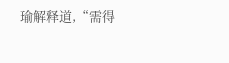瑜解释道,“需得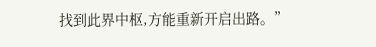找到此界中枢,方能重新开启出路。”